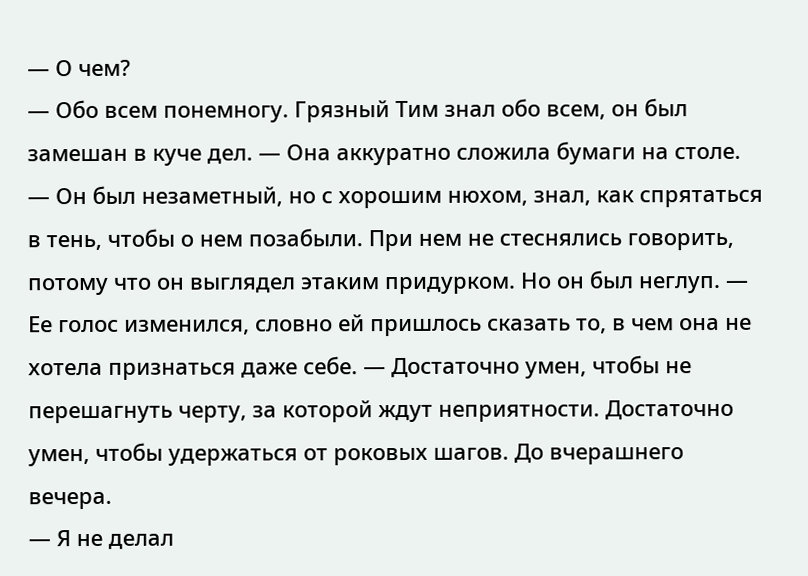— О чем?
— Обо всем понемногу. Грязный Тим знал обо всем, он был замешан в куче дел. — Она аккуратно сложила бумаги на столе. — Он был незаметный, но с хорошим нюхом, знал, как спрятаться в тень, чтобы о нем позабыли. При нем не стеснялись говорить, потому что он выглядел этаким придурком. Но он был неглуп. — Ее голос изменился, словно ей пришлось сказать то, в чем она не хотела признаться даже себе. — Достаточно умен, чтобы не перешагнуть черту, за которой ждут неприятности. Достаточно умен, чтобы удержаться от роковых шагов. До вчерашнего вечера.
— Я не делал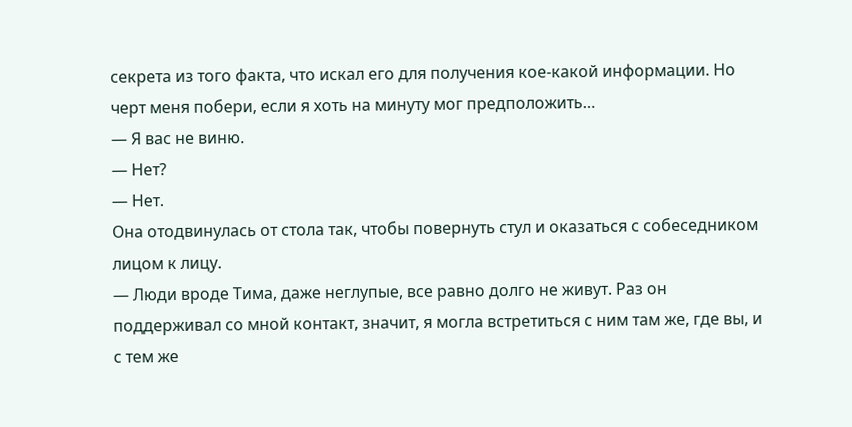секрета из того факта, что искал его для получения кое-какой информации. Но черт меня побери, если я хоть на минуту мог предположить…
— Я вас не виню.
— Нет?
— Нет.
Она отодвинулась от стола так, чтобы повернуть стул и оказаться с собеседником лицом к лицу.
— Люди вроде Тима, даже неглупые, все равно долго не живут. Раз он поддерживал со мной контакт, значит, я могла встретиться с ним там же, где вы, и с тем же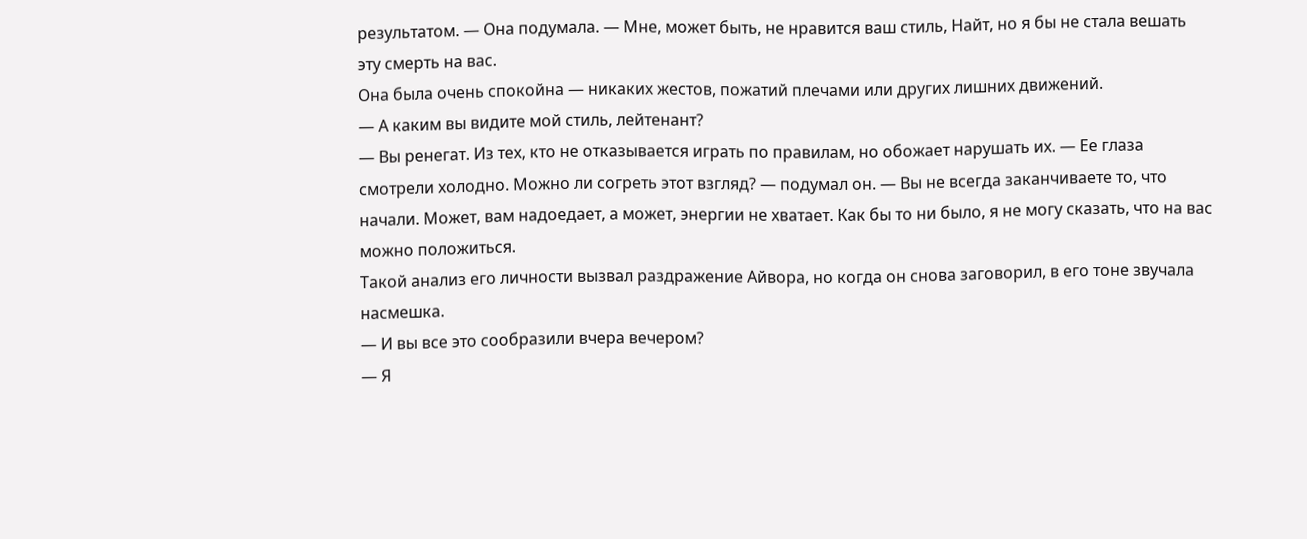результатом. — Она подумала. — Мне, может быть, не нравится ваш стиль, Найт, но я бы не стала вешать эту смерть на вас.
Она была очень спокойна — никаких жестов, пожатий плечами или других лишних движений.
— А каким вы видите мой стиль, лейтенант?
— Вы ренегат. Из тех, кто не отказывается играть по правилам, но обожает нарушать их. — Ее глаза смотрели холодно. Можно ли согреть этот взгляд? — подумал он. — Вы не всегда заканчиваете то, что начали. Может, вам надоедает, а может, энергии не хватает. Как бы то ни было, я не могу сказать, что на вас можно положиться.
Такой анализ его личности вызвал раздражение Айвора, но когда он снова заговорил, в его тоне звучала насмешка.
— И вы все это сообразили вчера вечером?
— Я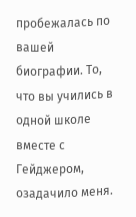пробежалась по вашей биографии. То, что вы учились в одной школе вместе с Гейджером, озадачило меня.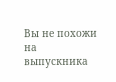Вы не похожи на выпускника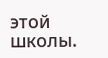этой школы.